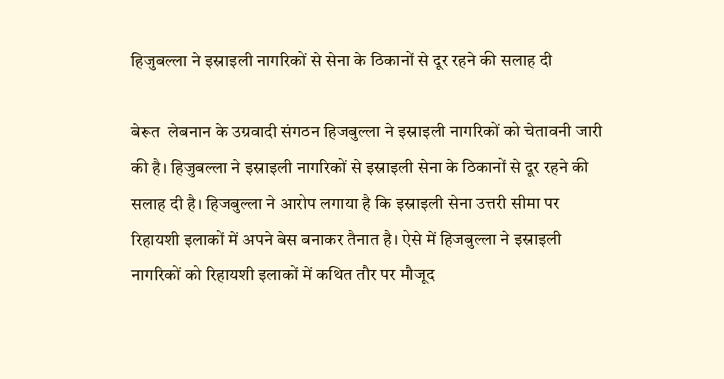हिजुबल्ला ने इस्राइली नागरिकों से सेना के ठिकानों से दूर रहने की सलाह दी

बेरूत  लेबनान के उग्रवादी संगठन हिजबुल्ला ने इस्राइली नागरिकों को चेतावनी जारी की है। हिजुबल्ला ने इस्राइली नागरिकों से इस्राइली सेना के ठिकानों से दूर रहने की सलाह दी है। हिजबुल्ला ने आरोप लगाया है कि इस्राइली सेना उत्तरी सीमा पर रिहायशी इलाकों में अपने बेस बनाकर तैनात है। ऐसे में हिजबुल्ला ने इस्राइली नागरिकों को रिहायशी इलाकों में कथित तौर पर मौजूद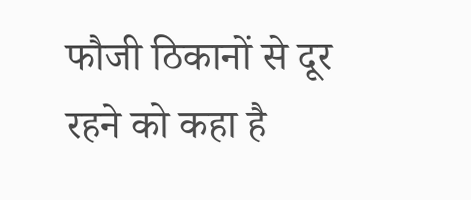फौजी ठिकानों से दूर रहने को कहा है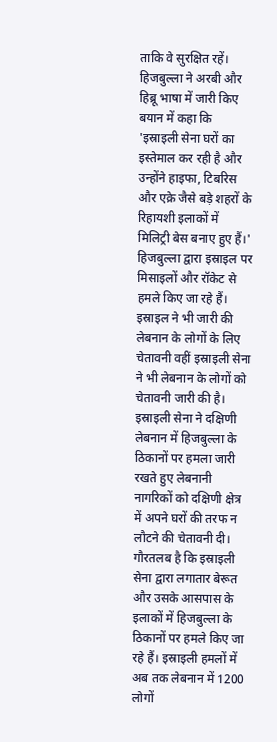ताकि वे सुरक्षित रहें। हिजबुल्ला ने अरबी और हिब्रू भाषा में जारी किए बयान में कहा कि 'इस्राइली सेना घरों का इस्तेमाल कर रही है और उन्होंने हाइफा, टिबरिस और एक्रे जैसे बड़े शहरों के रिहायशी इलाकों में मिलिट्री बेस बनाए हुए हैं।' हिजबुल्ला द्वारा इस्राइल पर मिसाइलों और रॉकेट से हमले किए जा रहे हैं। इस्राइल ने भी जारी की लेबनान के लोगों के लिए चेतावनी वहीं इस्राइली सेना ने भी लेबनान के लोगों को चेतावनी जारी की है। इस्राइली सेना ने दक्षिणी लेबनान में हिजबुल्ला के ठिकानों पर हमला जारी रखते हुए लेबनानी नागरिकों को दक्षिणी क्षेत्र में अपने घरों की तरफ न लौटने की चेतावनी दी। गौरतलब है कि इस्राइली सेना द्वारा लगातार बेरूत और उसके आसपास के इलाकों में हिजबुल्ला के ठिकानों पर हमले किए जा रहे हैं। इस्राइली हमलों में अब तक लेबनान में 1200 लोगों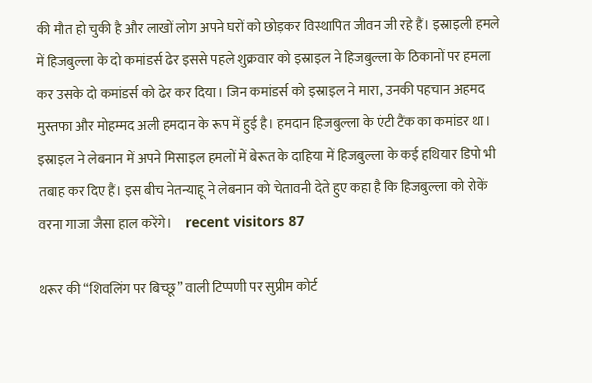की मौत हो चुकी है और लाखों लोग अपने घरों को छोड़कर विस्थापित जीवन जी रहे हैं। इस्राइली हमले में हिजबुल्ला के दो कमांडर्स ढेर इससे पहले शुक्रवार को इस्राइल ने हिजबुल्ला के ठिकानों पर हमला कर उसके दो कमांडर्स को ढेर कर दिया। जिन कमांडर्स को इस्राइल ने मारा, उनकी पहचान अहमद मुस्तफा और मोहम्मद अली हमदान के रूप में हुई है। हमदान हिजबुल्ला के एंटी टैंक का कमांडर था। इस्राइल ने लेबनान में अपने मिसाइल हमलों में बेरूत के दाहिया में हिजबुल्ला के कई हथियार डिपो भी तबाह कर दिए हैं। इस बीच नेतन्याहू ने लेबनान को चेतावनी देते हुए कहा है कि हिजबुल्ला को रोकें वरना गाजा जैसा हाल करेंगे।     recent visitors 87

थरूर की “शिवलिंग पर बिच्छू” वाली टिप्पणी पर सुप्रीम कोर्ट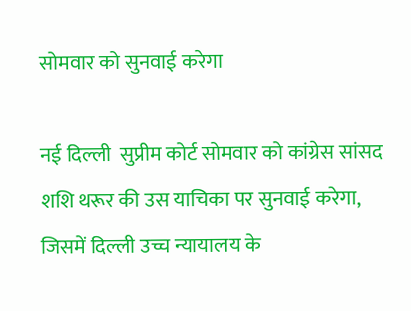सोमवार को सुनवाई करेगा

नई दिल्ली  सुप्रीम कोर्ट सोमवार को कांग्रेस सांसद शशि थरूर की उस याचिका पर सुनवाई करेगा, जिसमें दिल्ली उच्च न्यायालय के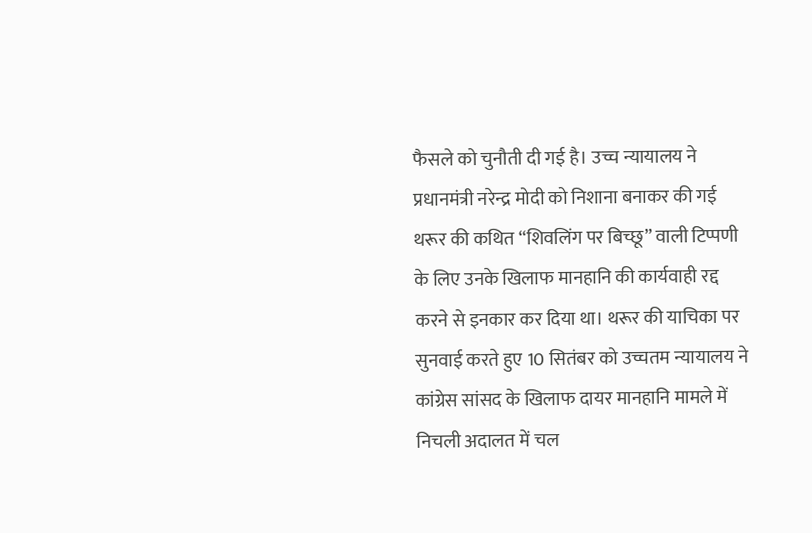फैसले को चुनौती दी गई है। उच्च न्यायालय ने प्रधानमंत्री नरेन्द्र मोदी को निशाना बनाकर की गई थरूर की कथित “शिवलिंग पर बिच्छू” वाली टिप्पणी के लिए उनके खिलाफ मानहानि की कार्यवाही रद्द करने से इनकार कर दिया था। थरूर की याचिका पर सुनवाई करते हुए 10 सितंबर को उच्चतम न्यायालय ने कांग्रेस सांसद के खिलाफ दायर मानहानि मामले में निचली अदालत में चल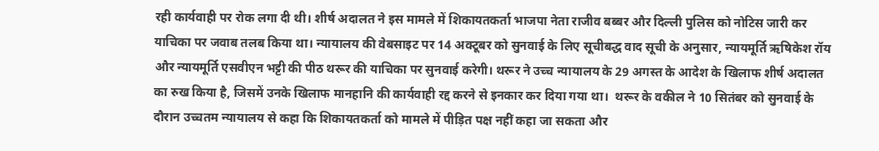रही कार्यवाही पर रोक लगा दी थी। शीर्ष अदालत ने इस मामले में शिकायतकर्ता भाजपा नेता राजीव बब्बर और दिल्ली पुलिस को नोटिस जारी कर याचिका पर जवाब तलब किया था। न्यायालय की वेबसाइट पर 14 अक्टूबर को सुनवाई के लिए सूचीबद्ध वाद सूची के अनुसार, न्यायमूर्ति ऋषिकेश रॉय और न्यायमूर्ति एसवीएन भट्टी की पीठ थरूर की याचिका पर सुनवाई करेगी। थरूर ने उच्च न्यायालय के 29 अगस्त के आदेश के खिलाफ शीर्ष अदालत का रुख किया है, जिसमें उनके खिलाफ मानहानि की कार्यवाही रद्द करने से इनकार कर दिया गया था।  थरूर के वकील ने 10 सितंबर को सुनवाई के दौरान उच्चतम न्यायालय से कहा कि शिकायतकर्ता को मामले में पीड़ित पक्ष नहीं कहा जा सकता और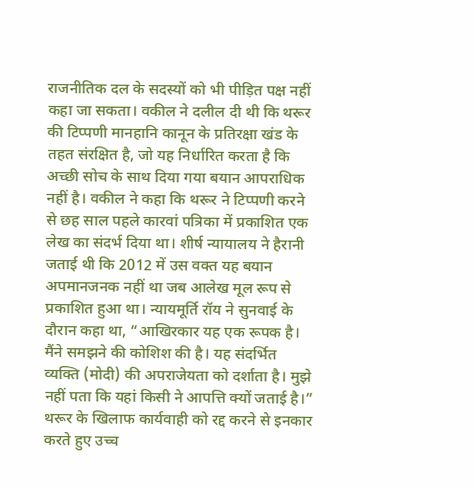राजनीतिक दल के सदस्यों को भी पीड़ित पक्ष नहीं कहा जा सकता। वकील ने दलील दी थी कि थरूर की टिप्पणी मानहानि कानून के प्रतिरक्षा खंड के तहत संरक्षित है, जो यह निर्धारित करता है कि अच्छी सोच के साथ दिया गया बयान आपराधिक नहीं है। वकील ने कहा कि थरूर ने टिप्पणी करने से छह साल पहले कारवां पत्रिका में प्रकाशित एक लेख का संदर्भ दिया था। शीर्ष न्यायालय ने हैरानी जताई थी कि 2012 में उस वक्त यह बयान अपमानजनक नहीं था जब आलेख मूल रूप से प्रकाशित हुआ था। न्यायमूर्ति रॉय ने सुनवाई के दौरान कहा था, “आखिरकार यह एक रूपक है। मैंने समझने की कोशिश की है। यह संदर्भित व्यक्ति (मोदी) की अपराजेयता को दर्शाता है। मुझे नहीं पता कि यहां किसी ने आपत्ति क्यों जताई है।” थरूर के खिलाफ कार्यवाही को रद्द करने से इनकार करते हुए उच्च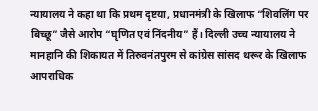न्यायालय ने कहा था कि प्रथम दृष्टया, प्रधानमंत्री के खिलाफ “शिवलिंग पर बिच्छू” जैसे आरोप “घृणित एवं निंदनीय” हैं। दिल्ली उच्च न्यायालय ने मानहानि की शिकायत में तिरुवनंतपुरम से कांग्रेस सांसद थरूर के खिलाफ आपराधिक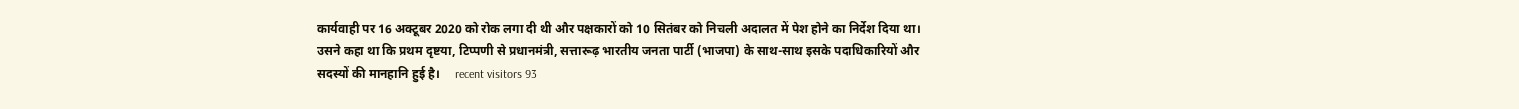कार्यवाही पर 16 अक्टूबर 2020 को रोक लगा दी थी और पक्षकारों को 10 सितंबर को निचली अदालत में पेश होने का निर्देश दिया था। उसने कहा था कि प्रथम दृष्टया, टिप्पणी से प्रधानमंत्री, सत्तारूढ़ भारतीय जनता पार्टी (भाजपा) के साथ-साथ इसके पदाधिकारियों और सदस्यों की मानहानि हुई है।     recent visitors 93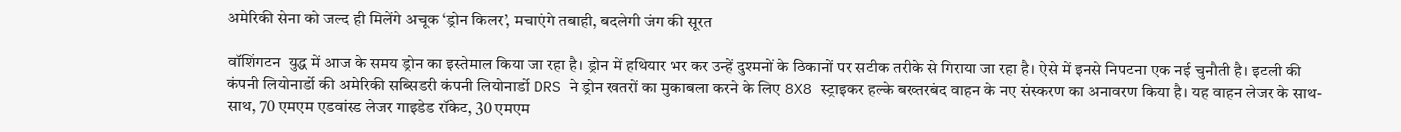अमेरिकी सेना को जल्द ही मिलेंगे अचूक ‘ड्रोन किलर’, मचाएंगे तबाही, बदलेगी जंग की सूरत

वॉशिंगटन  युद्ध में आज के समय ड्रोन का इस्तेमाल किया जा रहा है। ड्रोन में हथियार भर कर उन्हें दुश्मनों के ठिकानों पर सटीक तरीके से गिराया जा रहा है। ऐसे में इनसे निपटना एक नई चुनौती है। इटली की कंपनी लियोनार्डो की अमेरिकी सब्सिडरी कंपनी लियोनार्डो DRS ने ड्रोन खतरों का मुकाबला करने के लिए 8X8 स्ट्राइकर हल्के बख्तरबंद वाहन के नए संस्करण का अनावरण किया है। यह वाहन लेजर के साथ-साथ, 70 एमएम एडवांस्ड लेजर गाइडेड रॉकेट, 30 एमएम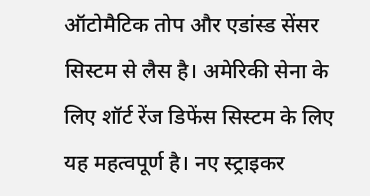ऑटोमैटिक तोप और एडांस्ड सेंसर सिस्टम से लैस है। अमेरिकी सेना के लिए शॉर्ट रेंज डिफेंस सिस्टम के लिए यह महत्वपूर्ण है। नए स्ट्राइकर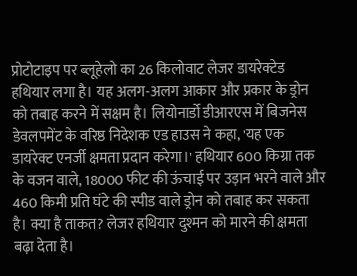प्रोटोटाइप पर ब्लूहेलो का 26 किलोवाट लेजर डायरेक्टेड हथियार लगा है। यह अलग-अलग आकार और प्रकार के ड्रोन को तबाह करने में सक्षम है। लियोनार्डो डीआरएस में बिजनेस डेवलपमेंट के वरिष्ठ निदेशक एड हाउस ने कहा, 'यह एक डायरेक्ट एनर्जी क्षमता प्रदान करेगा।' हथियार 600 किग्रा तक के वजन वाले, 18000 फीट की ऊंचाई पर उड़ान भरने वाले और 460 किमी प्रति घंटे की स्पीड वाले ड्रोन को तबाह कर सकता है। क्या है ताकत? लेजर हथियार दुश्मन को मारने की क्षमता बढ़ा देता है।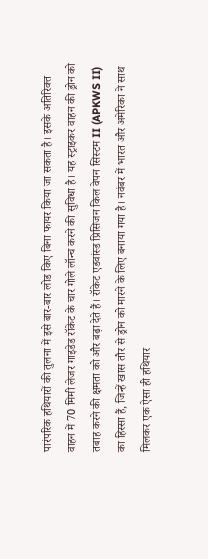पारंपरिक हथियारों की तुलना में इसे बार-बार लोड किए बिना फायर किया जा सकता है। इसके अतिरिक्त वाहन में 70 मिमी लेजर गाइडेड रॉकेट के चार गोले लॉन्च करने की सुविधा है। यह स्ट्राइकर वाहन की ड्रोन को तबाह करने की क्षमता को और बढ़ा देते हैं। रॉकेट एडवांस्ड प्रिसिजन किल वेपन सिस्टम II (APKWS II) का हिस्सा हैं, जिन्हें खास तौर से ड्रोन को मारने के लिए बनाया गया है। नवंबर में भारत और अमेरिका ने साथ मिलकर एक ऐसा ही हथियार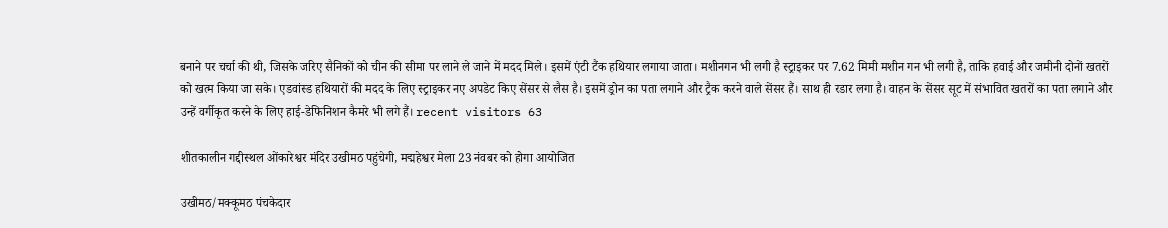बनाने पर चर्चा की थी, जिसके जरिए सैनिकों को चीन की सीमा पर लाने ले जाने में मदद मिले। इसमें एंटी टैंक हथियार लगाया जाता। मशीनगन भी लगी है स्ट्राइकर पर 7.62 मिमी मशीन गन भी लगी है, ताकि हवाई और जमीनी दोनों खतरों को खत्म किया जा सके। एडवांस्ड हथियारों की मदद के लिए स्ट्राइकर नए अपडेट किए सेंसर से लैस है। इसमें ड्रोन का पता लगाने और ट्रैक करने वाले सेंसर हैं। साथ ही रडार लगा है। वाहन के सेंसर सूट में संभावित खतरों का पता लगाने और उन्हें वर्गीकृत करने के लिए हाई-डेफिनिशन कैमरे भी लगे हैं। recent visitors 63

शीतकालीन गद्दीस्थल ओंकारेश्वर मंदिर उखीमठ पहुंचेगी, मद्महेश्वर मेला 23 नंवबर को होगा आयोजित

उखीमठ/मक्कूमठ पंचकेदार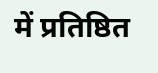में प्रतिष्ठित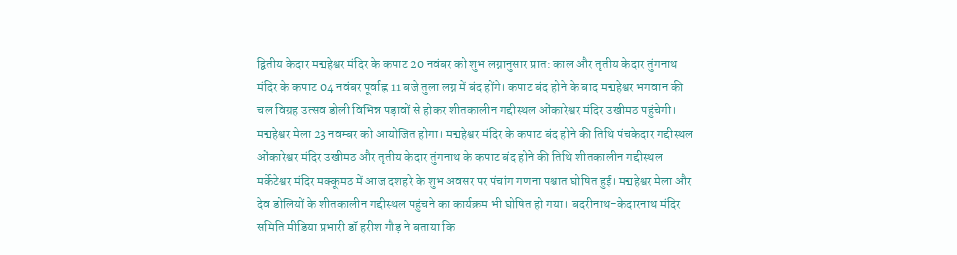द्वितीय केदार मद्महेश्वर मंदिर के कपाट 20 नवंबर को शुभ लग्नानुसार प्रात: काल और तृतीय केदार तुंगनाथ मंदिर के कपाट 04 नवंबर पूर्वाह्न 11 बजे तुला लग्न में बंद होंगे। कपाट बंद होने के बाद मद्महेश्वर भगवान की चल विग्रह उत्सव डोली विभिन्न पड़ावों से होकर शीतकालीन गद्दीस्थल ओंकारेश्वर मंदिर उखीमठ पहुंचेगी। मद्महेश्वर मेला 23 नवम्बर को आयोजित होगा। मद्महेश्वर मंदिर के कपाट बंद होने की तिथि पंचकेदार गद्दीस्थल ओंकारेश्वर मंदिर उखीमठ और तृतीय केदार तुंगनाथ के कपाट बंद होने की तिथि शीतकालीन गद्दीस्थल मर्केटेश्वर मंदिर मक्कूमठ में आज दशहरे के शुभ अवसर पर पंचांग गणना पश्चात घोषित हुई। मद्महेश्वर मेला और देव डोलियों के शीतकालीन गद्दीस्थल पहुंचने का कार्यक्रम भी घोषित हो गया। बदरीनाथ-केदारनाथ मंदिर समिति मीडिया प्रभारी डॉ हरीश गौड़ ने बताया कि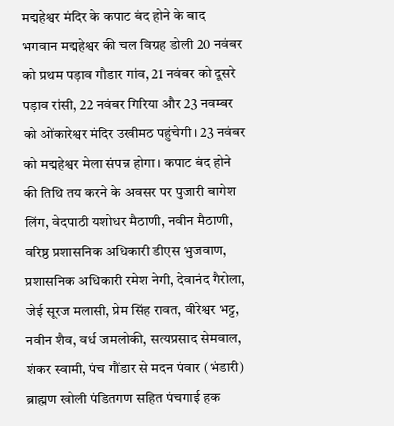मद्महेश्वर मंदिर के कपाट बंद होने के बाद भगवान मद्महेश्वर की चल विग्रह डोली 20 नवंबर को प्रथम पड़ाव गौडार गांव, 21 नवंबर को दूसरे पड़ाव रांसी, 22 नवंबर गिरिया और 23 नवम्बर को ओंकारेश्वर मंदिर उखीमठ पहुंचेगी। 23 नवंबर को मद्महेश्वर मेला संपन्न होगा। कपाट बंद होने की तिथि तय करने के अवसर पर पुजारी बागेश लिंग, वेदपाठी यशोधर मैठाणी, नवीन मैठाणी, वरिष्ठ प्रशासनिक अधिकारी डीएस भुजवाण, प्रशासनिक अधिकारी रमेश नेगी, देवानंद गैरोला, जेई सूरज मलासी, प्रेम सिंह रावत, वीरेश्वर भट्ट, नवीन शैव, वर्ध जमलोकी, सत्यप्रसाद सेमवाल, शंकर स्वामी, पंच गौंडार से मदन पंवार (भंडारी) ब्राह्मण खोली पंडितगण सहित पंचगाई हक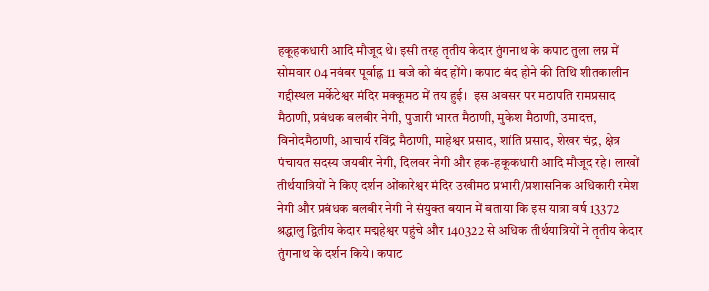हकूहकधारी आदि मौजूद थे। इसी तरह तृतीय केदार तुंगनाथ के कपाट तुला लग्न में सोमवार 04 नवंबर पूर्वाह्न 11 बजे को बंद होंगे। कपाट बंद होने की तिथि शीतकालीन गद्दीस्थल मर्केटेश्वर मंदिर मक्कूमठ में तय हुई।  इस अवसर पर मठापति रामप्रसाद मैठाणी, प्रबंधक बलबीर नेगी, पुजारी भारत मैठाणी, मुकेश मैठाणी, उमादत्त, विनोदमैठाणी, आचार्य रविंद्र मैठाणी, माहेश्वर प्रसाद, शांति प्रसाद, शेखर चंद्र, क्षेत्र पंचायत सदस्य जयबीर नेगी, दिलवर नेगी और हक-हकूकधारी आदि मौजूद रहे। लाखों तीर्थयात्रियों ने किए दर्शन ओंकारेश्वर मंदिर उखीमठ प्रभारी/प्रशासनिक अधिकारी रमेश नेगी और प्रबंधक बलबीर नेगी ने संयुक्त बयान में बताया कि इस यात्रा वर्ष 13372 श्रद्धालु द्वितीय केदार मद्महेश्वर पहुंचे और 140322 से अधिक तीर्थयात्रियों ने तृतीय केदार तुंगनाथ के दर्शन किये। कपाट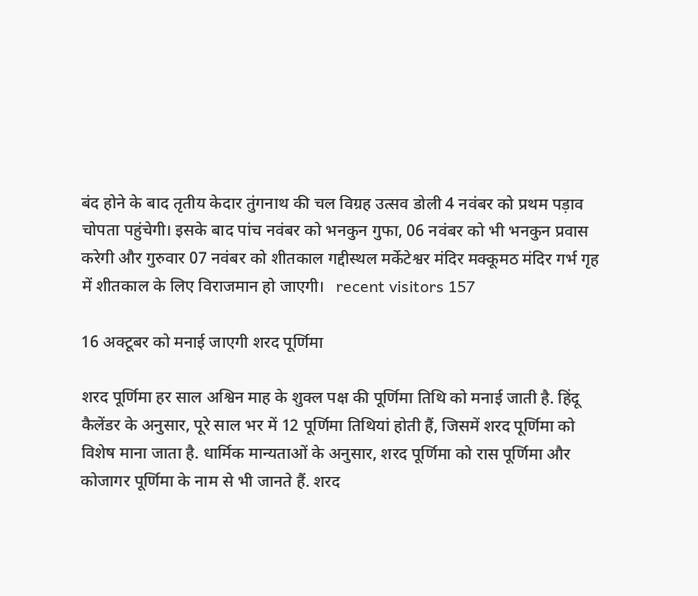बंद होने के बाद तृतीय केदार तुंगनाथ की चल विग्रह उत्सव डोली 4 नवंबर को प्रथम पड़ाव चोपता पहुंचेगी‌। इसके बाद पांच नवंबर को भनकुन गुफा, 06 नवंबर को भी भनकुन प्रवास करेगी और गुरुवार 07 नवंबर को शीतकाल गद्दीस्थल मर्केटेश्वर मंदिर मक्कूमठ मंदिर गर्भ गृह में शीतकाल के लिए विराजमान हो जाएगी।   recent visitors 157

16 अक्टूबर को मनाई जाएगी शरद पूर्णिमा

शरद पूर्णिमा हर साल अश्विन माह के शुक्ल पक्ष की पूर्णिमा तिथि को मनाई जाती है. हिंदू कैलेंडर के अनुसार, पूरे साल भर में 12 पूर्णिमा तिथियां होती हैं, जिसमें शरद पूर्णिमा को विशेष माना जाता है. धार्मिक मान्यताओं के अनुसार, शरद पूर्णिमा को रास पूर्णिमा और कोजागर पूर्णिमा के नाम से भी जानते हैं. शरद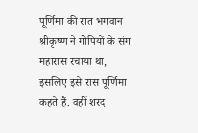पूर्णिमा की रात भगवान श्रीकृष्ण ने गोपियों के संग महारास रचाया था, इसलिए इसे रास पूर्णिमा कहते हैं. वहीं शरद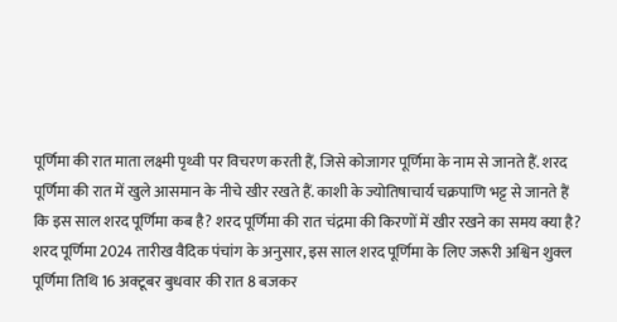पूर्णिमा की रात माता लक्ष्मी पृथ्वी पर विचरण करती हैं, जिसे कोजागर पूर्णिमा के नाम से जानते हैं. शरद पूर्णिमा की रात में खुले आसमान के नीचे खीर रखते हैं. काशी के ज्योतिषाचार्य चक्रपाणि भट्ट से जानते हैं कि इस साल शरद पूर्णिमा कब है? शरद पूर्णिमा की रात चंद्रमा की किरणों में खीर रखने का समय क्या है? शरद पूर्णिमा 2024 तारीख वैदिक पंचांग के अनुसार, इस साल शरद पूर्णिमा के लिए जरूरी अश्विन शुक्ल पूर्णिमा तिथि 16 अक्टूबर बुधवार की रात 8 बजकर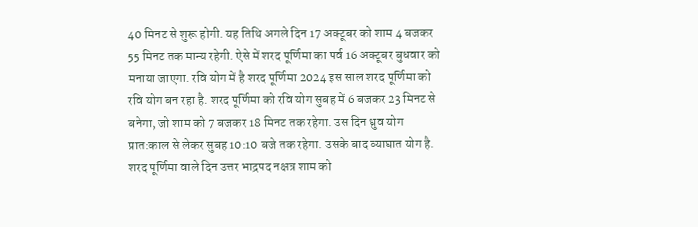40 मिनट से शुरू होगी. यह तिथि अगले दिन 17 अक्टूबर को शाम 4 बजकर 55 मिनट तक मान्य रहेगी. ऐसे में शरद पूर्णिमा का पर्व 16 अक्टूबर बुधवार को मनाया जाएगा. रवि योग में है शरद पूर्णिमा 2024 इस साल शरद पूर्णिमा को रवि योग बन रहा है. शरद पूर्णिमा को रवि योग सुबह में 6 बजकर 23 मिनट से बनेगा, जो शाम को 7 बजकर 18 मिनट तक रहेगा. उस दिन ध्रुव योग प्रात:काल से लेकर सुबह 10:10 बजे तक रहेगा. उसके बाद व्याघात योग है. शरद पूर्णिमा वाले दिन उत्तर भाद्रपद नक्षत्र शाम को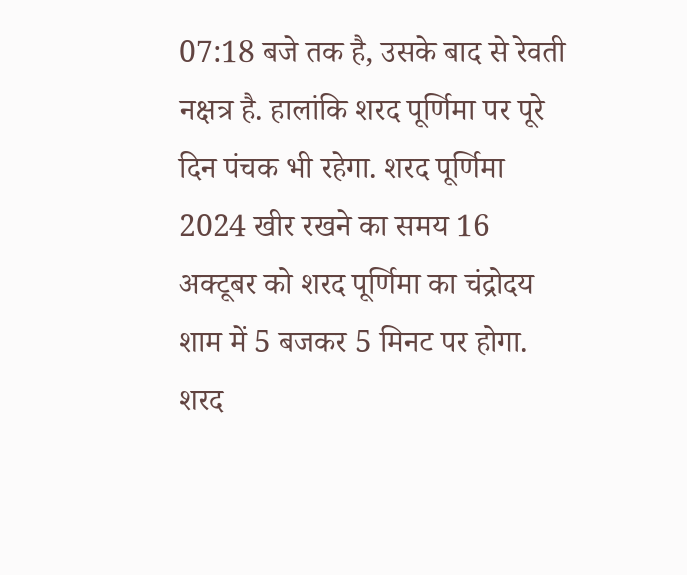07:18 बजे तक है, उसके बाद से रेवती नक्षत्र है. हालांकि शरद पूर्णिमा पर पूरे दिन पंचक भी रहेगा. शरद पूर्णिमा 2024 खीर रखने का समय 16 अक्टूबर को शरद पूर्णिमा का चंद्रोदय शाम में 5 बजकर 5 मिनट पर होगा. शरद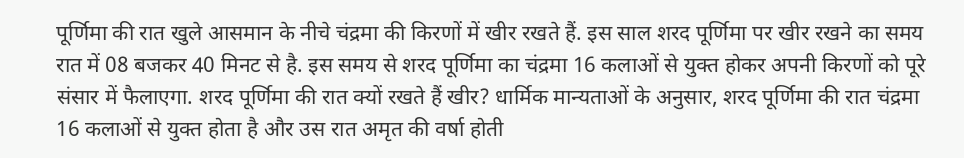पूर्णिमा की रात खुले आसमान के नीचे चंद्रमा की किरणों में खीर रखते हैं. इस साल शरद पूर्णिमा पर खीर रखने का समय रात में 08 बजकर 40 मिनट से है. इस समय से शरद पूर्णिमा का चंद्रमा 16 कलाओं से युक्त होकर अपनी किरणों को पूरे संसार में फैलाएगा. शरद पूर्णिमा की रात क्यों रखते हैं खीर? धार्मिक मान्यताओं के अनुसार, शरद पूर्णिमा की रात चंद्रमा 16 कलाओं से युक्त होता है और उस रात अमृत की वर्षा होती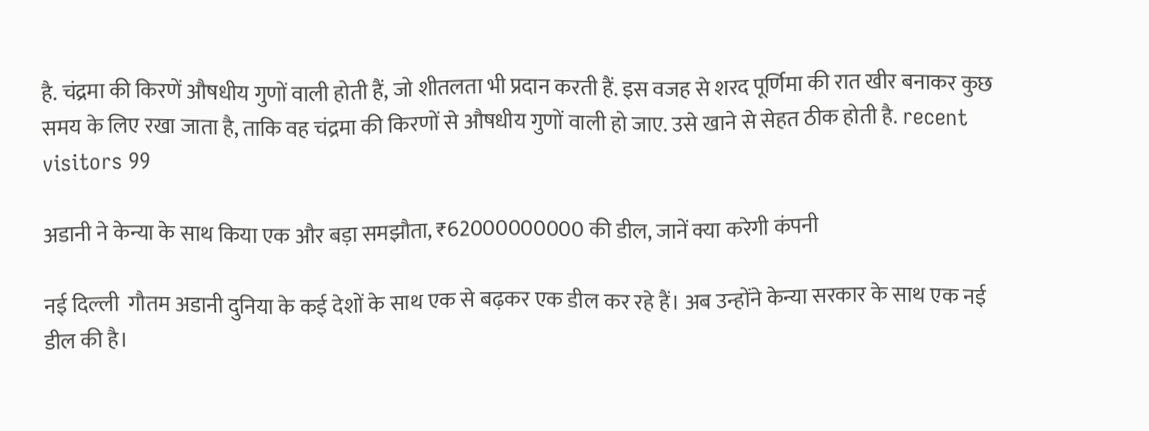है. चंद्रमा की किरणें औषधीय गुणों वाली होती हैं, जो शीतलता भी प्रदान करती हैं. इस वजह से शरद पूर्णिमा की रात खीर बनाकर कुछ समय के लिए रखा जाता है, ताकि वह चंद्रमा की किरणों से औषधीय गुणों वाली हो जाए. उसे खाने से सेहत ठीक होती है. recent visitors 99

अडानी ने केन्या के साथ किया एक और बड़ा समझौता, ₹62000000000 की डील, जानें क्या करेगी कंपनी

नई दिल्ली  गौतम अडानी दुनिया के कई देशों के साथ एक से बढ़कर एक डील कर रहे हैं। अब उन्होंने केन्या सरकार के साथ एक नई डील की है।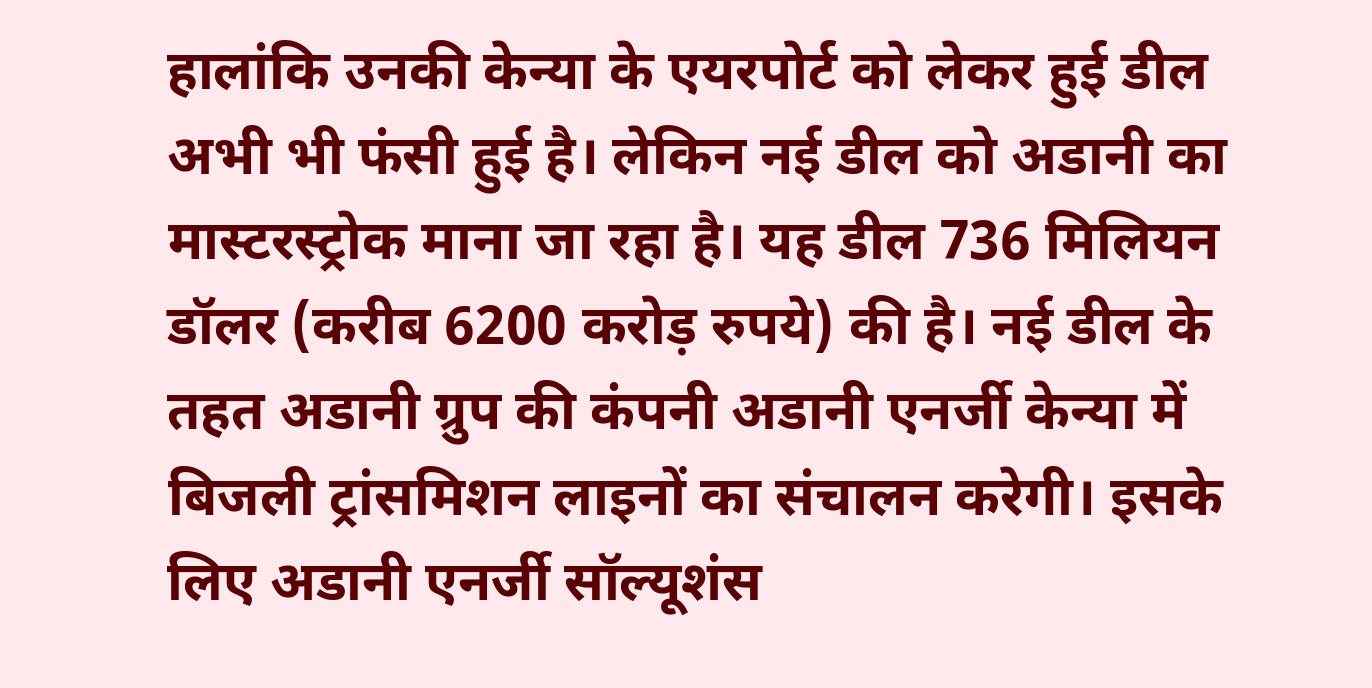हालांकि उनकी केन्या के एयरपोर्ट को लेकर हुई डील अभी भी फंसी हुई है। लेकिन नई डील को अडानी का मास्टरस्ट्रोक माना जा रहा है। यह डील 736 मिलियन डॉलर (करीब 6200 करोड़ रुपये) की है। नई डील के तहत अडानी ग्रुप की कंपनी अडानी एनर्जी केन्या में बिजली ट्रांसमिशन लाइनों का संचालन करेगी। इसके लिए अडानी एनर्जी सॉल्यूशंस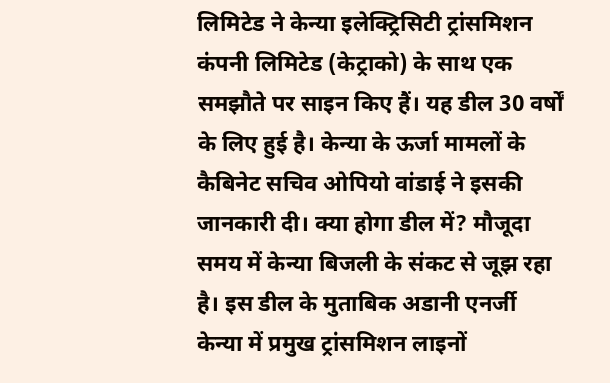लिमिटेड ने केन्या इलेक्ट्रिसिटी ट्रांसमिशन कंपनी लिमिटेड (केट्राको) के साथ एक समझौते पर साइन किए हैं। यह डील 30 वर्षों के लिए हुई है। केन्या के ऊर्जा मामलों के कैबिनेट सचिव ओपियो वांडाई ने इसकी जानकारी दी। क्या होगा डील में? मौजूदा समय में केन्या बिजली के संकट से जूझ रहा है। इस डील के मुताबिक अडानी एनर्जी केन्या में प्रमुख ट्रांसमिशन लाइनों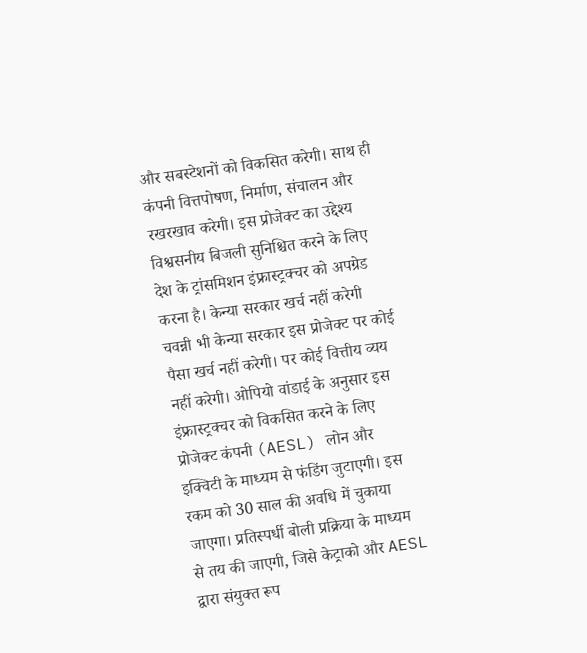और सबस्टेशनों को विकसित करेगी। साथ ही कंपनी वित्तपोषण, निर्माण, संचालन और रखरखाव करेगी। इस प्रोजेक्ट का उद्देश्य विश्वसनीय बिजली सुनिश्चित करने के लिए देश के ट्रांसमिशन इंफ्रास्ट्रक्चर को अपग्रेड करना है। केन्या सरकार खर्च नहीं करेगी चवन्नी भी केन्या सरकार इस प्रोजेक्ट पर कोई पैसा खर्च नहीं करेगी। पर कोई वित्तीय व्यय नहीं करेगी। ओपियो वांडाई के अनुसार इस इंफ्रास्ट्रक्चर को विकसित करने के लिए प्रोजेक्ट कंपनी (AESL) लोन और इक्विटी के माध्यम से फंडिंग जुटाएगी। इस रकम को 30 साल की अवधि में चुकाया जाएगा। प्रतिस्पर्धी बोली प्रक्रिया के माध्यम से तय की जाएगी, जिसे केट्राको और AESL द्वारा संयुक्त रूप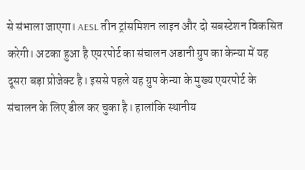से संभाला जाएगा। AESL तीन ट्रांसमिशन लाइन और दो सबस्टेशन विकसित करेगी। अटका हुआ है एयरपोर्ट का संचालन अडानी ग्रुप का केन्या में यह दूसरा बड़ा प्रोजेक्ट है। इससे पहले यह ग्रुप केन्या के मुख्य एयरपोर्ट के संचालन के लिए डील कर चुका है। हालांकि स्थानीय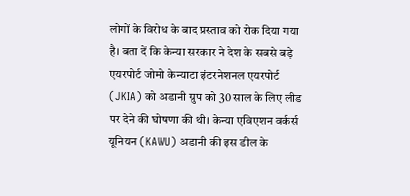लोगों के विरोध के बाद प्रस्ताव को रोक दिया गया है। बता दें कि केन्या सरकार ने देश के सबसे बड़े एयरपोर्ट जोमो केन्याटा इंटरनेशनल एयरपोर्ट (JKIA) को अडानी ग्रुप को 30 साल के लिए लीड पर देने की घोषणा की थी। केन्या एविएशन वर्कर्स यूनियन (KAWU) अडानी की इस डील के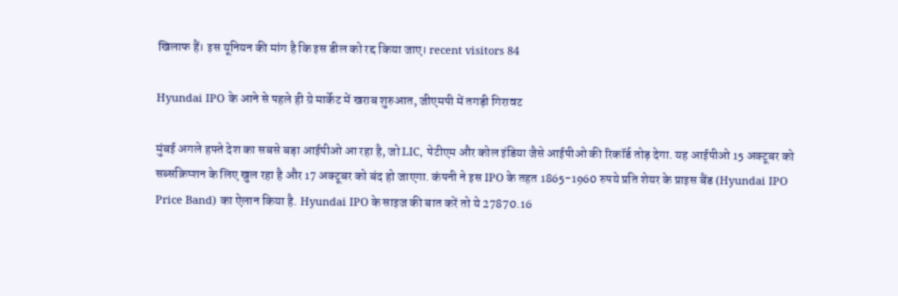खिलाफ हैं। इस यूनियन की मांग है कि इस डील को रद्द किया जाए। recent visitors 84

Hyundai IPO के आने से पहले ही ग्रे मार्केट में खराब शुरुआत, जीएमपी में तगड़ी गिरावट

मुंबई अगले हफ्ते देश का सबसे बड़ा आईपीओ आ रहा है, जो LIC, पेटीएम और कोल इंडिया जैसे आईपीओ की रिकॉर्ड तोड़ देगा. यह आईपीओ 15 अक्‍टूबर को सब्‍सक्रिप्‍शन के लिए खुल रहा है और 17 अक्‍टूबर को बंद हो जाएगा. कंपनी ने इस IPO के तहत 1865-1960 रुपये प्रति शेयर के प्राइस बैंड (Hyundai IPO Price Band) का ऐलान किया है. Hyundai IPO के साइज की बात करें तो ये 27870.16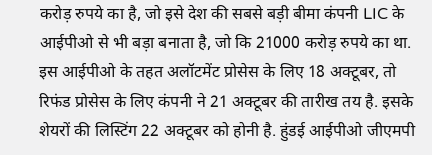करोड़ रुपये का है, जो इसे देश की सबसे बड़ी बीमा कंपनी LIC के आईपीओ से भी बड़ा बनाता है, जो कि 21000 करोड़ रुपये का था. इस आईपीओ के तहत अलॉटमेंट प्रोसेस के लिए 18 अक्टूबर, तो रिफंड प्रोसेस के लिए कंपनी ने 21 अक्टूबर की तारीख तय है. इसके शेयरों की लिस्टिंग 22 अक्टूबर को होनी है. हुंडई आईपीओ जीएमपी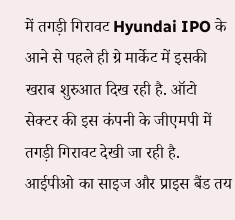में तगड़ी गिरावट Hyundai IPO के आने से पहले ही ग्रे मार्केट में इसकी खराब शुरुआत दिख रही है. ऑटो सेक्‍टर की इस कंपनी के जीएमपी में तगड़ी गिरावट देखी जा रही है. आईपीओ का साइज और प्राइस बैंड तय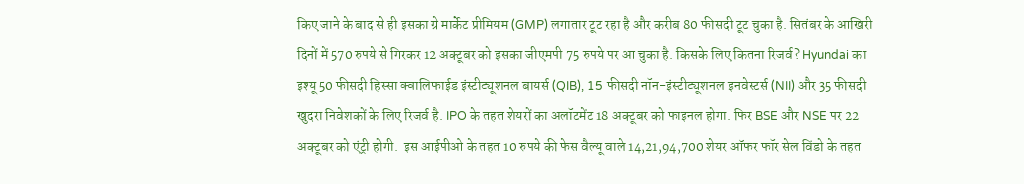किए जाने के बाद से ही इसका ग्रे मार्केट प्रीमियम (GMP) लगातार टूट रहा है और करीब 80 फीसदी टूट चुका है. सितंबर के आखिरी दिनों में 570 रुपये से गिरकर 12 अक्‍टूबर को इसका जीएमपी 75 रुपये पर आ चुका है. किसके लिए कितना रिजर्व? Hyundai का इश्यू 50 फीसदी हिस्सा क्वालिफाईड इंस्टीट्यूशनल बायर्स (QIB), 15 फीसदी नॉन-इंस्टीट्यूशनल इनवेस्टर्स (NII) और 35 फीसदी खुदरा निवेशकों के लिए रिजर्व है. IPO के तहत शेयरों का अलॉटमेंट 18 अक्टूबर को फाइनल होगा. फिर BSE और NSE पर 22 अक्टूबर को एंट्री होगी.  इस आईपीओ के तहत 10 रुपये की फेस वैल्यू वाले 14,21,94,700 शेयर ऑफर फॉर सेल विंडो के तहत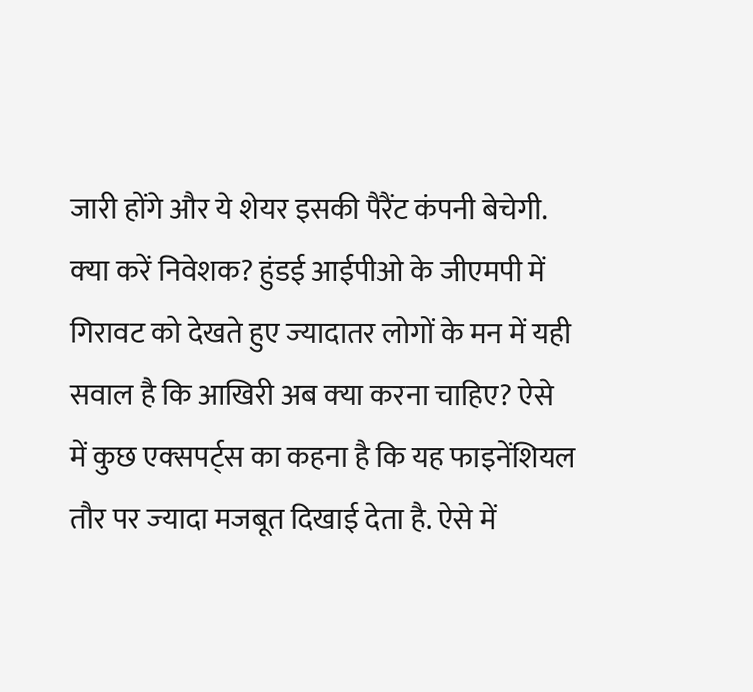जारी होंगे और ये शेयर इसकी पैरैंट कंपनी बेचेगी. क्‍या करें निवेशक? हुंडई आईपीओ के जीएमपी में गिरावट को देखते हुए ज्‍यादातर लोगों के मन में यही सवाल है कि आखिरी अब क्‍या करना चाहिए? ऐसे में कुछ एक्‍सपर्ट्स का कहना है कि यह फाइनेंशियल तौर पर ज्‍यादा मजबूत दिखाई देता है. ऐसे में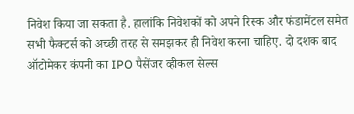निवेश किया जा सकता है. हालांकि निवेशकों को अपने रिस्‍क और फंडामेंटल समेत सभी फैक्‍टर्स को अच्‍छी तरह से समझकर ही निवेश करना चाहिए. दो दशक बाद ऑटोमेकर कंपनी का IPO पैसेंजर व्हीकल सेल्स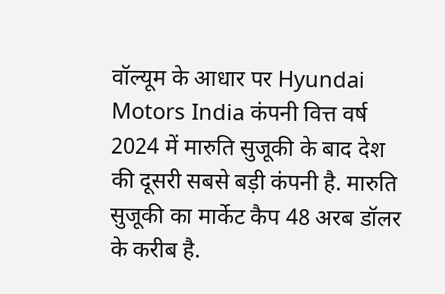वॉल्यूम के आधार पर Hyundai Motors India कंपनी वित्त वर्ष 2024 में मारुति सुजूकी के बाद देश की दूसरी सबसे बड़ी कंपनी है. मारुति सुजूकी का मार्केट कैप 48 अरब डॉलर के करीब है.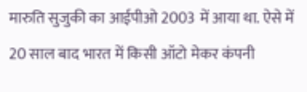मारुति सुजुकी का आईपीओ 2003 में आया था. ऐसे में 20 साल बाद भारत में किसी ऑटो मेकर कंपनी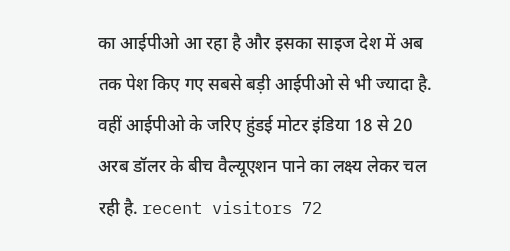का आईपीओ आ रहा है और इसका साइज देश में अब तक पेश किए गए सबसे बड़ी आईपीओ से भी ज्यादा है. वहीं आईपीओ के जरिए हुंडई मोटर इंडिया 18 से 20 अरब डॉलर के बीच वैल्यूएशन पाने का लक्ष्य लेकर चल रही है. recent visitors 72